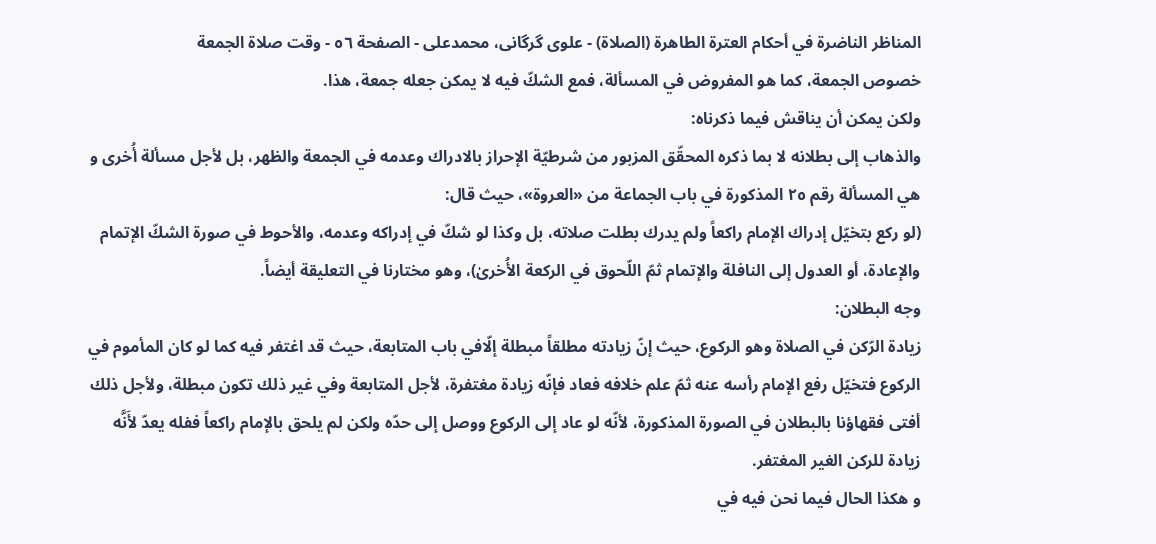المناظر الناضرة في أحکام العترة الطاهرة (الصلاة) - علوی گرگانی، محمدعلی - الصفحة ٥٦ - وقت صلاة الجمعة
خصوص الجمعة، كما هو المفروض في المسألة، فمع الشكّ فيه لا يمكن جعله جمعة، هذا.
ولكن يمكن أن يناقش فيما ذكرناه:
والذهاب إلى بطلانه لا بما ذكره المحقّق المزبور من شرطيّة الإحراز بالادراك وعدمه في الجمعة والظهر، بل لأجل مسألة أُخرى و هي المسألة رقم ٢٥ المذكورة في باب الجماعة من «العروة»، حيث قال:
(لو ركع بتخيّل إدراك الإمام راكعاً ولم يدرك بطلت صلاته، بل وكذا لو شكّ في إدراكه وعدمه، والأحوط في صورة الشكّ الإتمام والإعادة، أو العدول إلى النافلة والإتمام ثمّ اللّحوق في الركعة الأُخرىٰ)، وهو مختارنا في التعليقة أيضاً.
وجه البطلان:
زيادة الرّكن في الصلاة وهو الركوع، حيث إنّ زيادته مطلقاً مبطلة إلّافي باب المتابعة، حيث قد اغتفر فيه كما لو كان المأموم في الركوع فتخيّل رفع الإمام رأسه عنه ثمّ علم خلافه فعاد فإنّه زيادة مغتفرة، لأجل المتابعة وفي غير ذلك تكون مبطلة، ولأجل ذلك أفتى فقهاؤنا بالبطلان في الصورة المذكورة، لأنّه لو عاد إلى الركوع ووصل إلى حدّه ولكن لم يلحق بالإمام راكعاً ففله يعدّ لأَنَّه زيادة للركن الغير المغتفر.
و هكذا الحال فيما نحن فيه في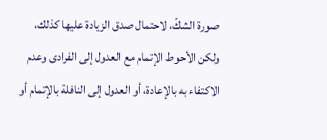صورة الشكّ، لاحتمال صدق الزيادة عليها كذلك، ولكن الأحوط الإتمام مع العدول إلى الفرادى وعدم الاكتفاء به بالإعادة، أو العدول إلى النافلة بالإتمام أو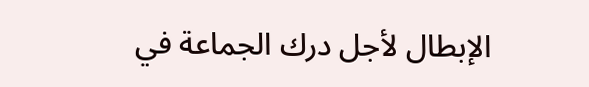الإبطال لأجل درك الجماعة في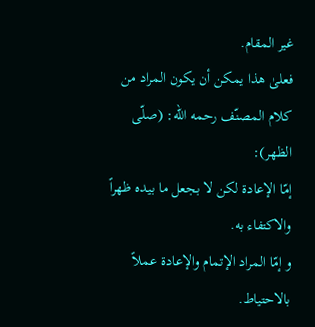غير المقام.
فعلىٰ هذا يمكن أن يكون المراد من كلام المصنّف رحمه الله: (صلّى الظهر):
إمّا الإعادة لكن لا بجعل ما بيده ظهراً والاكتفاء به.
و إمّا المراد الإتمام والإعادة عملاً بالاحتياط.